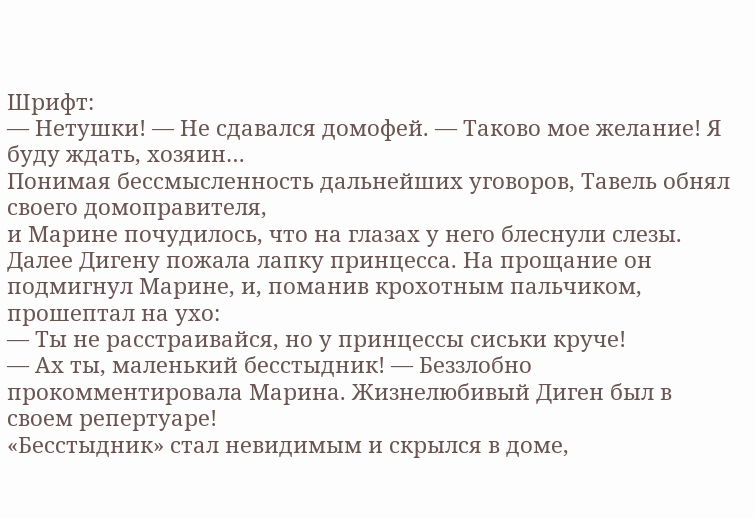Шрифт:
— Нетушки! — Не сдавался домофей. — Таково мое желание! Я буду ждать, хозяин…
Понимая бессмысленность дальнейших уговоров, Тавель обнял своего домоправителя,
и Марине почудилось, что на глазах у него блеснули слезы.
Далее Дигену пожала лапку принцесса. На прощание он подмигнул Марине, и, поманив крохотным пальчиком, прошептал на ухо:
— Ты не расстраивайся, но у принцессы сиськи круче!
— Ах ты, маленький бесстыдник! — Беззлобно прокомментировала Марина. Жизнелюбивый Диген был в своем репертуаре!
«Бесстыдник» стал невидимым и скрылся в доме,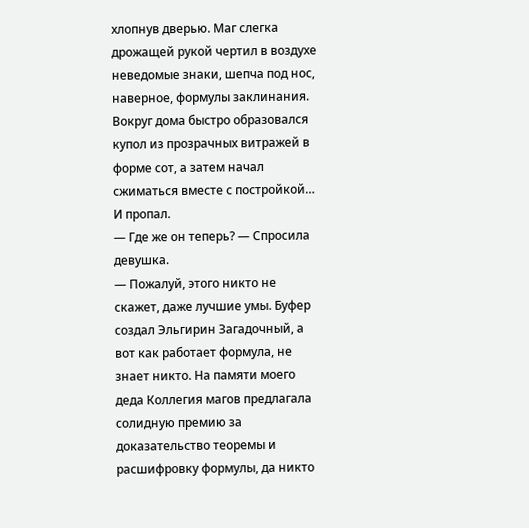хлопнув дверью. Маг слегка дрожащей рукой чертил в воздухе неведомые знаки, шепча под нос, наверное, формулы заклинания. Вокруг дома быстро образовался купол из прозрачных витражей в форме сот, а затем начал сжиматься вместе с постройкой… И пропал.
— Где же он теперь? — Спросила девушка.
— Пожалуй, этого никто не скажет, даже лучшие умы. Буфер создал Эльгирин Загадочный, а вот как работает формула, не знает никто. На памяти моего деда Коллегия магов предлагала солидную премию за доказательство теоремы и расшифровку формулы, да никто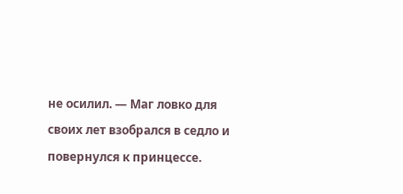не осилил. — Маг ловко для своих лет взобрался в седло и повернулся к принцессе.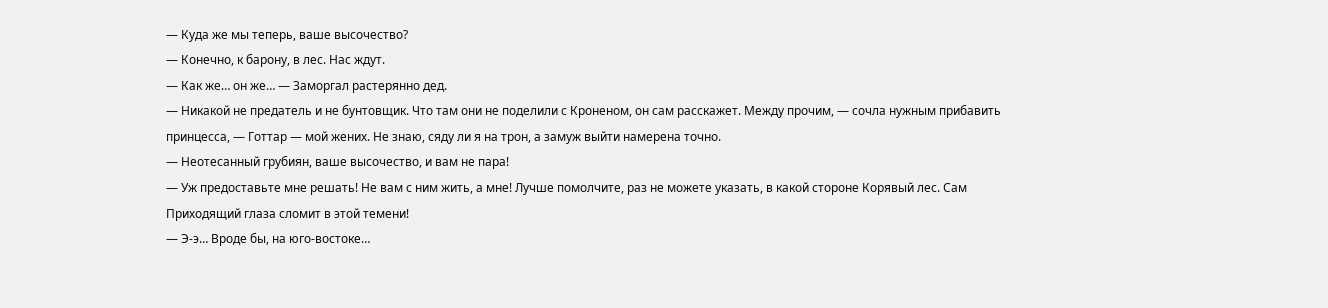— Куда же мы теперь, ваше высочество?
— Конечно, к барону, в лес. Нас ждут.
— Как же… он же… — Заморгал растерянно дед.
— Никакой не предатель и не бунтовщик. Что там они не поделили с Кроненом, он сам расскажет. Между прочим, — сочла нужным прибавить принцесса, — Готтар — мой жених. Не знаю, сяду ли я на трон, а замуж выйти намерена точно.
— Неотесанный грубиян, ваше высочество, и вам не пара!
— Уж предоставьте мне решать! Не вам с ним жить, а мне! Лучше помолчите, раз не можете указать, в какой стороне Корявый лес. Сам Приходящий глаза сломит в этой темени!
— Э-э… Вроде бы, на юго-востоке…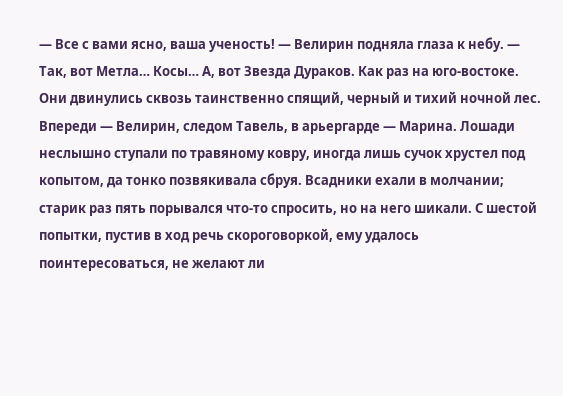— Все с вами ясно, ваша ученость! — Велирин подняла глаза к небу. — Так, вот Метла… Косы… А, вот Звезда Дураков. Как раз на юго-востоке.
Они двинулись сквозь таинственно спящий, черный и тихий ночной лес. Впереди — Велирин, следом Тавель, в арьергарде — Марина. Лошади неслышно ступали по травяному ковру, иногда лишь сучок хрустел под копытом, да тонко позвякивала сбруя. Всадники ехали в молчании; старик раз пять порывался что-то спросить, но на него шикали. С шестой попытки, пустив в ход речь скороговоркой, ему удалось поинтересоваться, не желают ли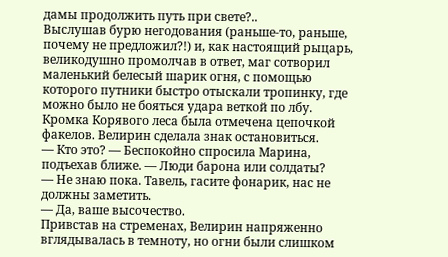дамы продолжить путь при свете?..
Выслушав бурю негодования (раньше-то, раньше, почему не предложил?!) и, как настоящий рыцарь, великодушно промолчав в ответ, маг сотворил маленький белесый шарик огня, с помощью которого путники быстро отыскали тропинку, где можно было не бояться удара веткой по лбу.
Кромка Корявого леса была отмечена цепочкой факелов. Велирин сделала знак остановиться.
— Кто это? — Беспокойно спросила Марина, подъехав ближе. — Люди барона или солдаты?
— Не знаю пока. Тавель, гасите фонарик, нас не должны заметить.
— Да, ваше высочество.
Привстав на стременах, Велирин напряженно вглядывалась в темноту, но огни были слишком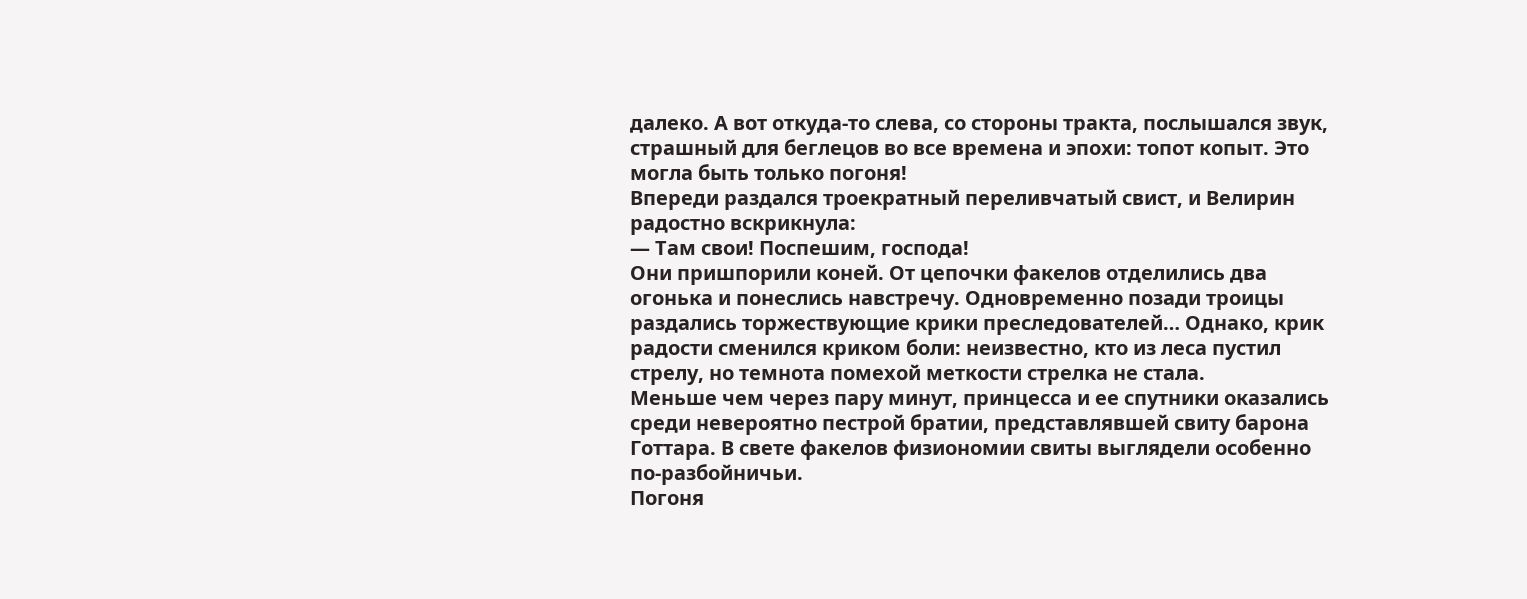далеко. А вот откуда-то слева, со стороны тракта, послышался звук, страшный для беглецов во все времена и эпохи: топот копыт. Это могла быть только погоня!
Впереди раздался троекратный переливчатый свист, и Велирин радостно вскрикнула:
— Там свои! Поспешим, господа!
Они пришпорили коней. От цепочки факелов отделились два огонька и понеслись навстречу. Одновременно позади троицы раздались торжествующие крики преследователей… Однако, крик радости сменился криком боли: неизвестно, кто из леса пустил стрелу, но темнота помехой меткости стрелка не стала.
Меньше чем через пару минут, принцесса и ее спутники оказались среди невероятно пестрой братии, представлявшей свиту барона Готтара. В свете факелов физиономии свиты выглядели особенно по-разбойничьи.
Погоня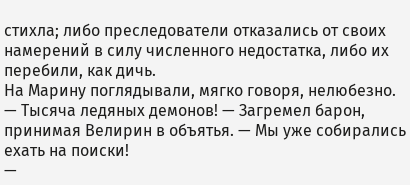стихла; либо преследователи отказались от своих намерений в силу численного недостатка, либо их перебили, как дичь.
На Марину поглядывали, мягко говоря, нелюбезно.
— Тысяча ледяных демонов! — Загремел барон, принимая Велирин в объятья. — Мы уже собирались ехать на поиски!
—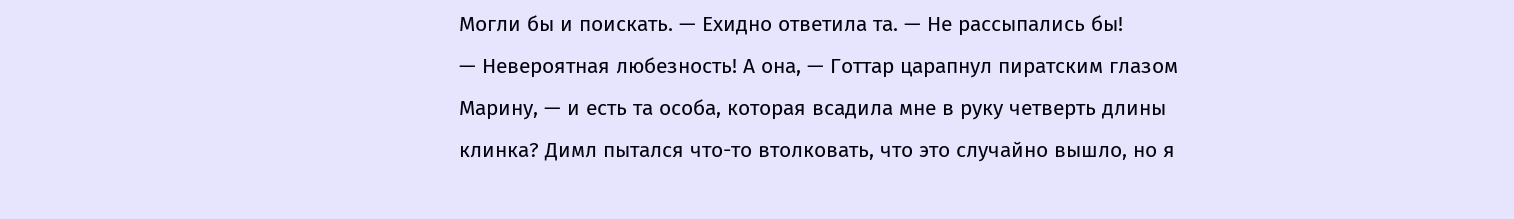Могли бы и поискать. — Ехидно ответила та. — Не рассыпались бы!
— Невероятная любезность! А она, — Готтар царапнул пиратским глазом Марину, — и есть та особа, которая всадила мне в руку четверть длины клинка? Димл пытался что-то втолковать, что это случайно вышло, но я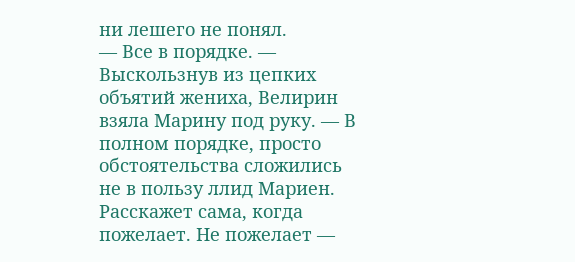ни лешего не понял.
— Все в порядке. — Выскользнув из цепких объятий жениха, Велирин взяла Марину под руку. — В полном порядке, просто обстоятельства сложились не в пользу ллид Мариен. Расскажет сама, когда пожелает. Не пожелает —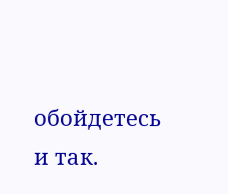обойдетесь и так.